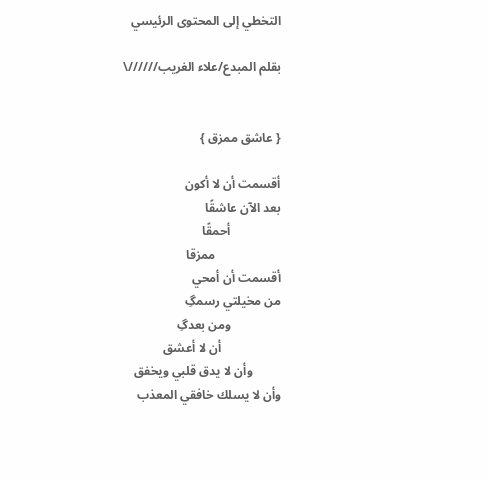التخطي إلى المحتوى الرئيسي

بقلم المبدع/علاء الغريب//////\


{ عاشق ممزق }

أقسمت أن لا أكون
بعد الآن عاشقًا
                أحمقًا
                     ممزقا
أقسمت أن أمحي
من مخيلتي رسمگِ
                ومن بعدگِ
                   أن لا أعشق
         وأن لا يدق قلبي ويخفق
وأن لا يسلك خافقي المعذب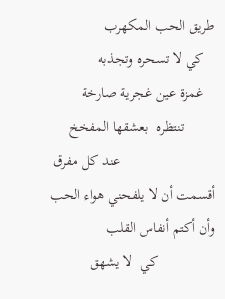طريق الحب المكهرب
   كي لا تسحره وتجذبه
   غمزة عين غجرية صارخة
        تنتظره  بعشقها المفخخ
                         عند كل مفرق
أقسمت أن لا يلفحني هواء الحب
وأن أكتم أنفاس القلب
               كي  لا يشهق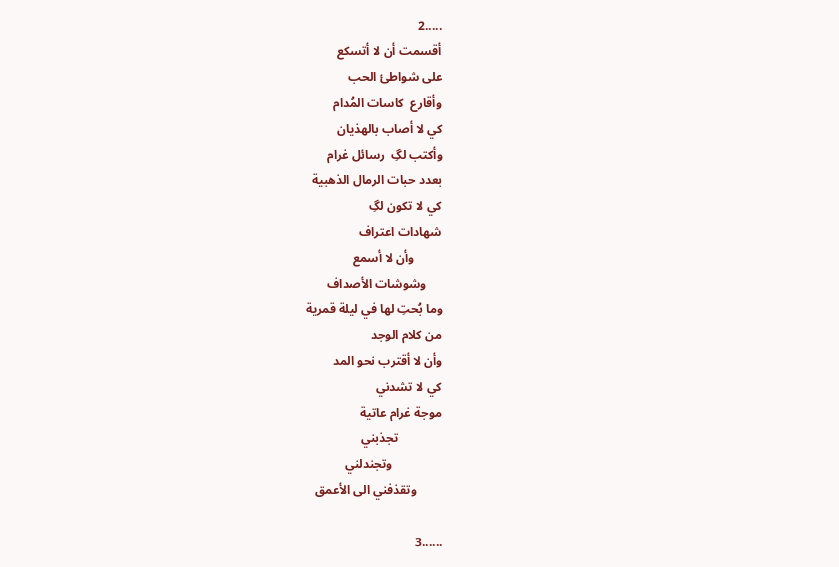.....2
أقسمت أن لا أتسكع
على شواطئ الحب
وأقارع  كاسات المُدام
كي لا أصاب بالهذيان
وأكتب لگِ  رسائل غرام
بعدد حبات الرمال الذهبية
كي لا تكون لگِ
شهادات اعتراف
         وأن لا أسمع
     وشوشات الأصداف
وما بُحتِ لها في ليلة قمرية
من كلام الوجد
وأن لا أقترب نحو المد
كي لا تشدني
موجة غرام عاتية
              تجذبني
                وتجندلني
        وتقذفني الى الأعمق

......3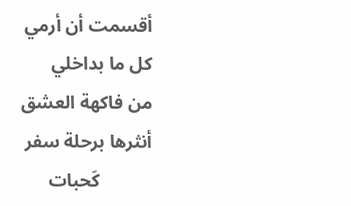أقسمت أن أرمي
كل ما بداخلي
من فاكهة العشق
أنثرها برحلة سفر
           كَحبات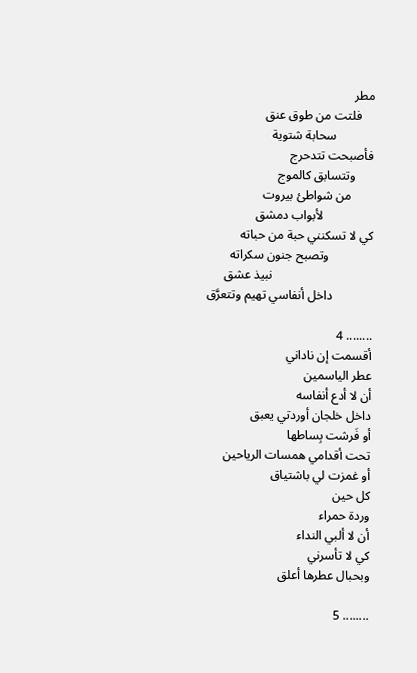مطر
    فلتت من طوق عنق
            سحابة شتوية
فأصبحت تتدحرج
      وتتسابق كالموج
       من شواطئ بيروت
                لأبواب دمشق
كي لا تسكنني حبة من حباته
              وتصبح جنون سكراته
                                نبيذ عشق
             داخل أنفاسي تهيم وتتعرَّق

........ 4
أقسمت إن ناداني
عطر الياسمين
أن لا أدع أنفاسه
داخل خلجان أوردتي يعبق
أو فَرشت بِساطها
تحت أقدامي همسات الرياحين
أو غمزت لي باشتياق
كل حين
وردة حمراء
أن لا ألبي النداء
كي لا تأسرني
وبحبال عطرها أعلق

........ 5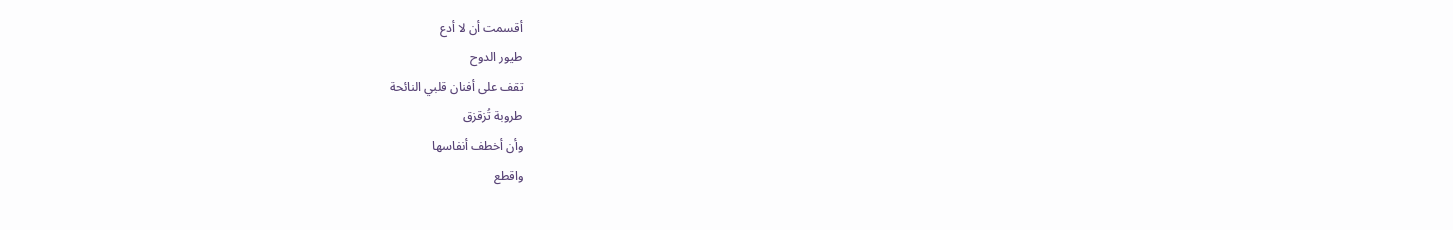أقسمت أن لا أدع
طيور الدوح
تقف على أفنان قلبي النائحة
طروبة تُزقزق
وأن أخطف أنفاسها
واقطع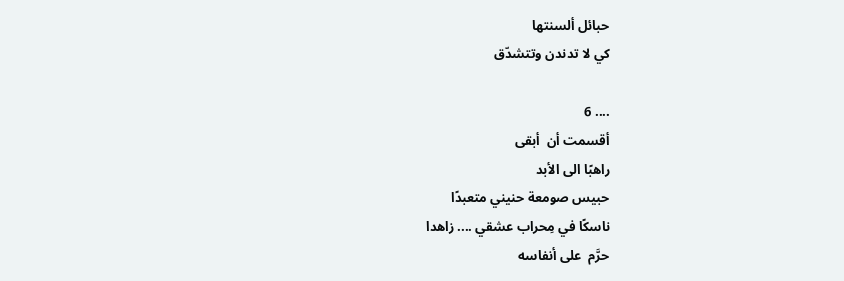حبائل ألسنتها
كي لا تدندن وتتشدّق

.... 6
أقسمت أن  أبقى
راهبًا الى الأبد
حبيس صومعة حنيني متعبدًا
ناسكًا في مِحراب عشقي .... زاهدا
حرَّم  على أنفاسه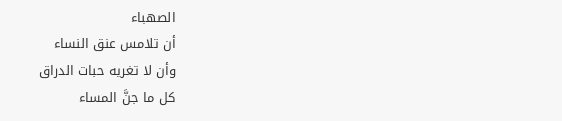الصهباء
أن تلامس عنق النساء
وأن لا تغريه حبات الدراق
كل ما جنَّ المساء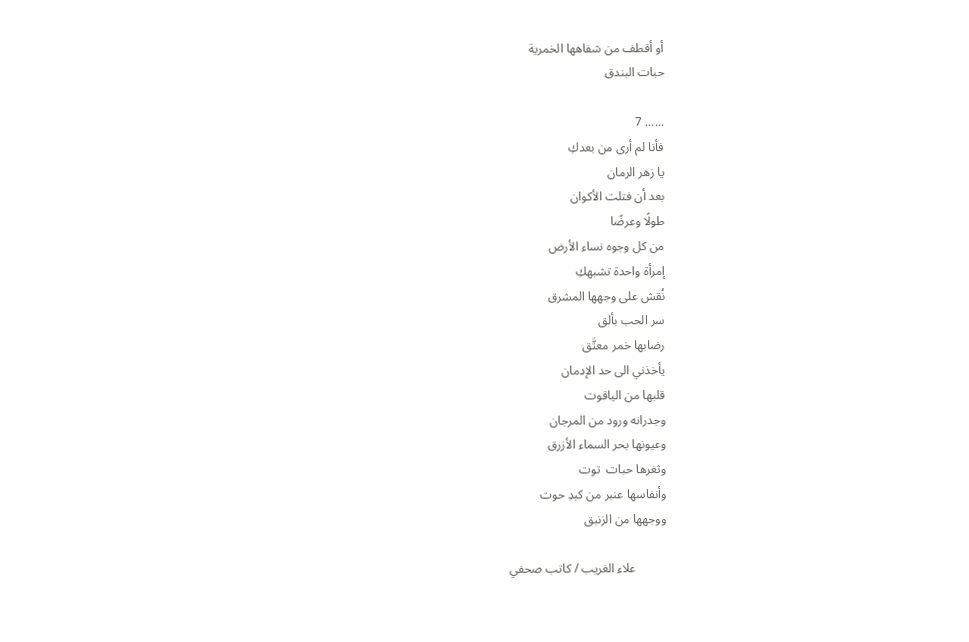أو أقطف من شفاهها الخمرية
حبات البندق

...... 7
فأنا لم أرى من بعدكِ
يا زهر الرمان
بعد أن فتلت الأكوان
طولًا وعرضًا
من كل وجوه نساء الأرض
إمرأة واحدة تشبهكِ
نُقش على وجهها المشرق
سر الحب بألق
رضابها خمر معتَّق
يأخذني الى حد الإدمان
قلبها من الياقوت
وجدرانه ورود من المرجان
وعيونها بحر السماء الأزرق
وثغرها حبات  توت
وأنفاسها عنبر من كبدِ حوت
ووجهها من الزنبق

          علاء الغريب / كاتب صحفي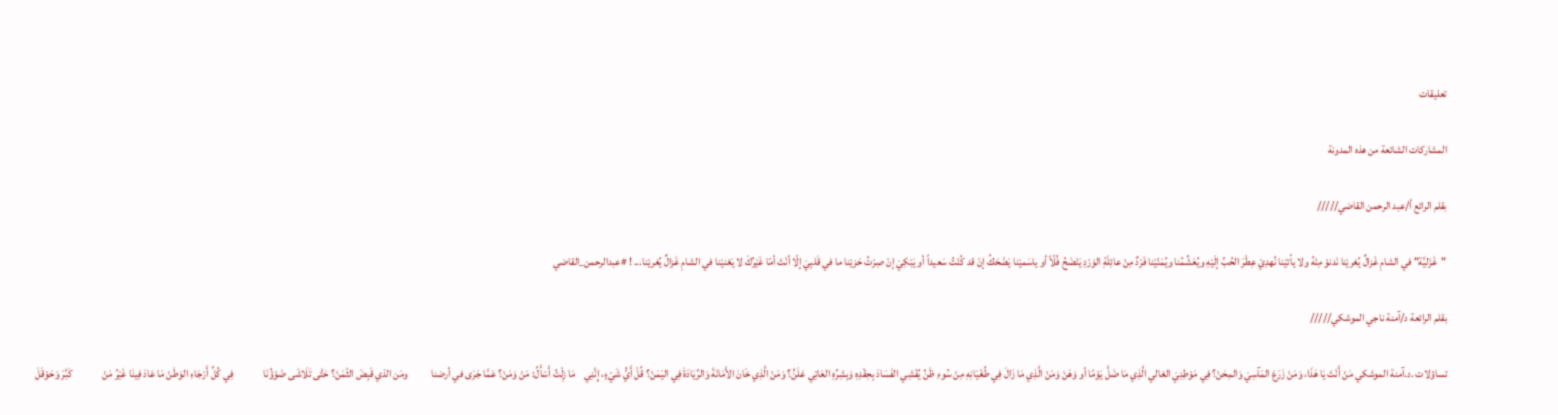تعليقات

المشاركات الشائعة من هذه المدونة

بقلم الرائع أ/عبد الرحمن القاضي/////

"غَزَليَّة" في الشامِ غَزالٌ يُغريْنا نَدنوْ مِنْهُ ولا يأتيْنا نُهدِيْ عِطْرَ الحُبِّ إلَيْهِ ويُعَشِّمُنا ويُمَنّيْنا فَرْدٌ مِنْ عائِلَةِ الوَرْدِ يَنْضَحُ فُلّاً أو ياسَميْنا يَضْحَكُ إنْ قد كُنْتُ سَعيداً أو يَبْكِيَ إنْ صِرْتُ حَزيْنا ما في قَلبِيَ إلّا أنْتَ أمّا غَيْرُكَ لا يَعْنيْنا في الشامِ غَزالٌ يُغريْنا... ! #عبدالرحمن_القاضي

بقلم الرائعة د/آمنة ناجي الموشكي/////

تساؤلات .د.آمنة الموشكي مَنْ أَنْتَ يَا هَذَا، وَمَنْ زَرَعَ المَآسِيَ وَالمِحَنْ؟ فِي مَوْطِنِيَ الغالي الَّذِي مَا ضَلَّ يَوْمًا أو وَهَنْ وَمَنْ الَّذِي مَا زَالَ فِي طُغْيَانِهِ مِنْ سُوءِ ظَنّْ يُفْشِي الفَسَادَ بِحِقْدِهِ وَبِشِرِّهِ العَاتِي عَلَنًْ؟ وَمَنْ الَّذِي خَانَ الأَمَانَةَ وَالرِّيَادَةَ فِي اليَمَنْ؟ قُلْ أَيُّ شَيْءٍ، إِنَّنِي    مَا زِلْتُ أَسْأَلُ: مَنْ وَمَنْ؟ عَمَّا جَرَى في أرضنا           ومَن الذي قَبِضَ الثّمَنْ؟ حَتَّى تَلَاشَى ضَوْؤُنَا              فِي كُلِّ أَرْجَاءِ الوَطَنْ مَا عَادَ فِينَا غَيْرُ مَنْ              كَبَّرَ وَحَوْقَلَ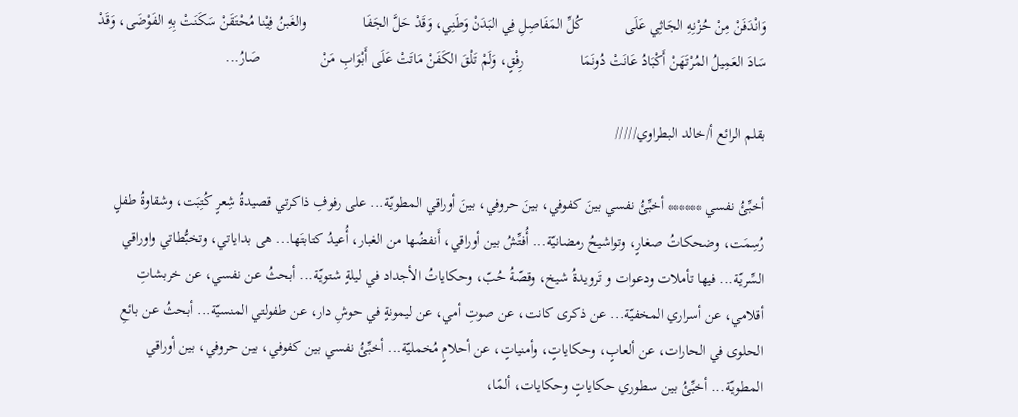وَانْدَفَنْ مِنْ حُزْنِهِ الجَاثِي عَلَى           كُلِّ المَفَاصِلِ فِي البَدَنْ وَطَنِي، وَقَدْ حَلَّ الجَفَا               والغَبنُ فِيْنا مُحْتَقَنْ سَكَنَتْ بِهِ الفَوْضَى، وَقَدْ               سَادَ العَمِيلُ المُرْتَهَنْ أَكْبَادُ عَانَتْ دُونَمَا               رِفْقٍ، وَلَمْ تَلْقَ الكَفَنْ مَاتَتْ عَلَى أَبْوَابِ مَنْ                صَارُ...

بقلم الرائع أ/خالد البطراوي/////

أخبِّئُ نفسي ****** أخبِّئُ نفسي بينَ كفوفي، بينَ حروفي، بينَ أوراقي المطويّة... على رفوفِ ذاكرتي قصيدةُ شِعرٍ كُتِبَت، وشقاوةُ طفلٍ رُسِمَت، وضحكاتُ صغارٍ، وتواشيحُ رمضانيّة... أُفتِّشُ بين أوراقي، أَنفضُها من الغبار، أُعيدُ كتابتَها... هى بداياتي، وتخبُّطاتي واوراقي السِّريّة... فيها تأملات ودعوات و تَرويدةُ شيخ، وقصّةُ حُبّ، وحكاياتُ الأجداد في ليلةٍ شتويّة... أبحثُ عن نفسي، عن خربشاتِ أقلامي، عن أسراري المخفيّة... عن ذكرى كانت، عن صوتِ أمي، عن ليمونةٍ في حوشِ دار، عن طفولتي المنسيّة... أبحثُ عن بائعِ الحلوى في الحارات، عن ألعابٍ، وحكاياتٍ، وأمنياتٍ، عن أحلامٍ مُخمليّة... أخبِّئُ نفسي بين كفوفي، بين حروفي، بين أوراقي المطويّة... أخبِّئُ بين سطوري حكاياتٍ وحكايات، ألمًا،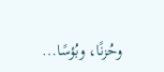وحُزنًا، وبُؤسًا...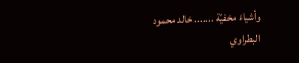وأشياءَ مخفيّة ....... خالد محمود البطراوي